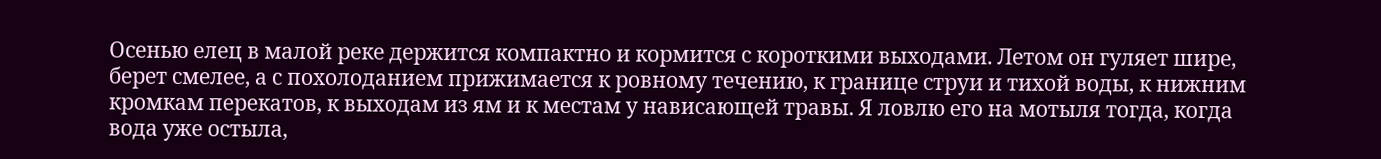Осенью елец в малой реке держится компактно и кормится с короткими выходами. Летом он гуляет шире, берет смелее, а с похолоданием прижимается к ровному течению, к границе струи и тихой воды, к нижним кромкам перекатов, к выходам из ям и к местам у нависающей травы. Я ловлю его на мотыля тогда, когда вода уже остыла,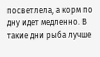посветлела, а корм по дну идет медленно. В такие дни рыба лучше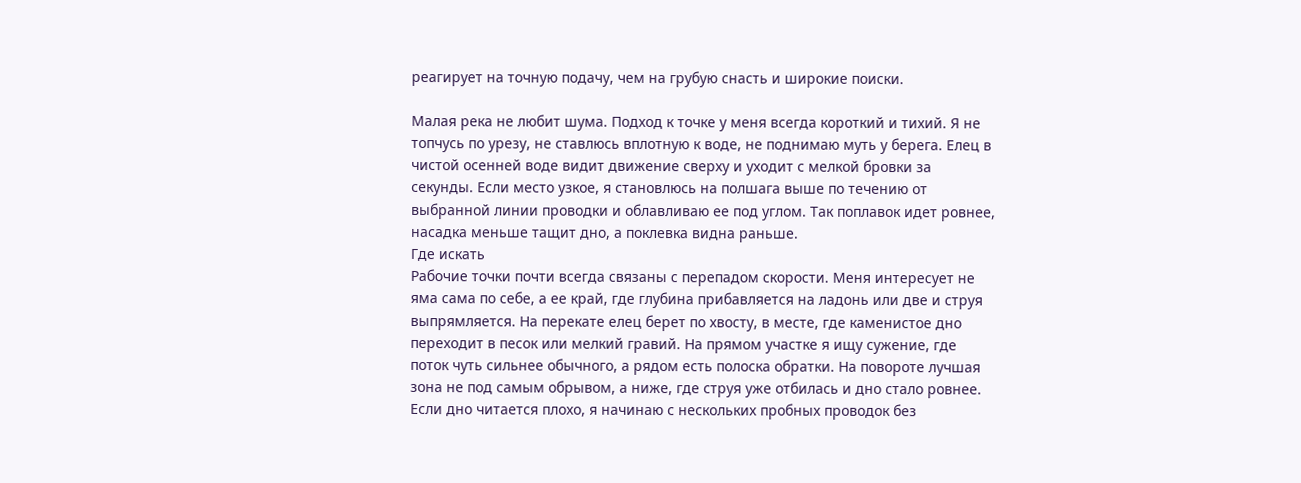реагирует на точную подачу, чем на грубую снасть и широкие поиски.

Малая река не любит шума. Подход к точке у меня всегда короткий и тихий. Я не топчусь по урезу, не ставлюсь вплотную к воде, не поднимаю муть у берега. Елец в чистой осенней воде видит движение сверху и уходит с мелкой бровки за секунды. Если место узкое, я становлюсь на полшага выше по течению от выбранной линии проводки и облавливаю ее под углом. Так поплавок идет ровнее, насадка меньше тащит дно, а поклевка видна раньше.
Где искать
Рабочие точки почти всегда связаны с перепадом скорости. Меня интересует не яма сама по себе, а ее край, где глубина прибавляется на ладонь или две и струя выпрямляется. На перекате елец берет по хвосту, в месте, где каменистое дно переходит в песок или мелкий гравий. На прямом участке я ищу сужение, где поток чуть сильнее обычного, а рядом есть полоска обратки. На повороте лучшая зона не под самым обрывом, а ниже, где струя уже отбилась и дно стало ровнее.
Если дно читается плохо, я начинаю с нескольких пробных проводок без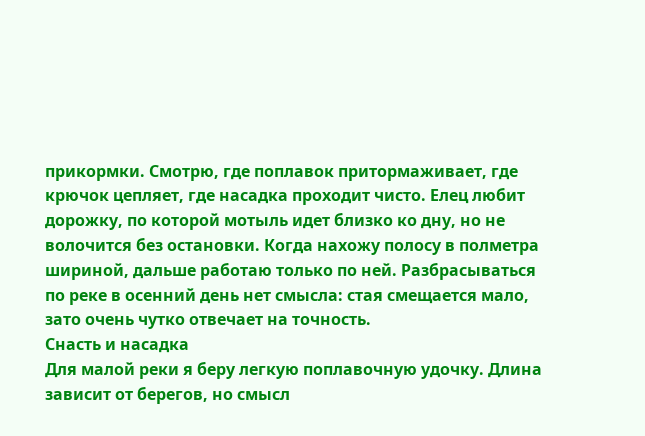прикормки. Смотрю, где поплавок притормаживает, где крючок цепляет, где насадка проходит чисто. Елец любит дорожку, по которой мотыль идет близко ко дну, но не волочится без остановки. Когда нахожу полосу в полметра шириной, дальше работаю только по ней. Разбрасываться по реке в осенний день нет смысла: стая смещается мало, зато очень чутко отвечает на точность.
Снасть и насадка
Для малой реки я беру легкую поплавочную удочку. Длина зависит от берегов, но смысл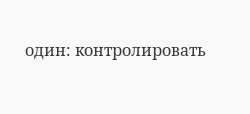один: контролировать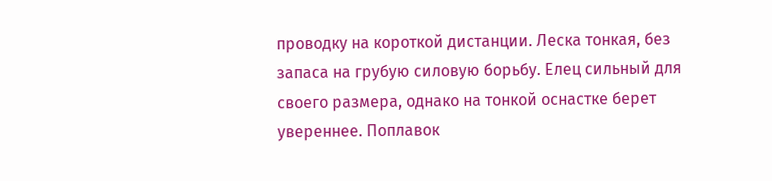проводку на короткой дистанции. Леска тонкая, без запаса на грубую силовую борьбу. Елец сильный для своего размера, однако на тонкой оснастке берет увереннее. Поплавок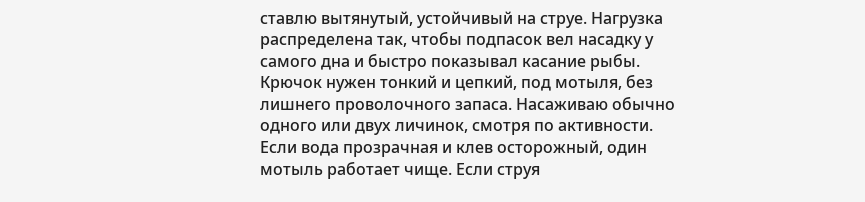ставлю вытянутый, устойчивый на струе. Нагрузка распределена так, чтобы подпасок вел насадку у самого дна и быстро показывал касание рыбы.
Крючок нужен тонкий и цепкий, под мотыля, без лишнего проволочного запаса. Насаживаю обычно одного или двух личинок, смотря по активности. Если вода прозрачная и клев осторожный, один мотыль работает чище. Если струя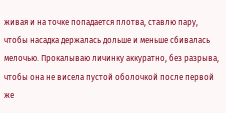живая и на точке попадается плотва, ставлю пару, чтобы насадка держалась дольше и меньше сбивалась мелочью. Прокалываю личинку аккуратно, без разрыва, чтобы она не висела пустой оболочкой после первой же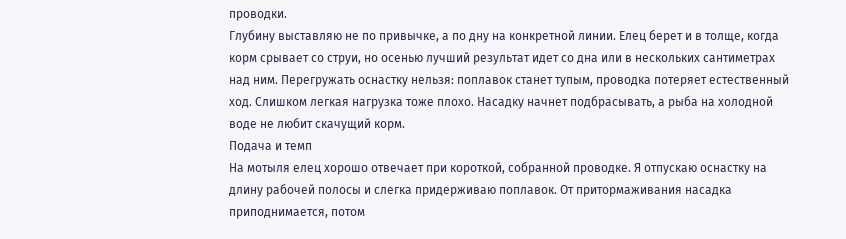проводки.
Глубину выставляю не по привычке, а по дну на конкретной линии. Елец берет и в толще, когда корм срывает со струи, но осенью лучший результат идет со дна или в нескольких сантиметрах над ним. Перегружать оснастку нельзя: поплавок станет тупым, проводка потеряет естественный ход. Слишком легкая нагрузка тоже плохо. Насадку начнет подбрасывать, а рыба на холодной воде не любит скачущий корм.
Подача и темп
На мотыля елец хорошо отвечает при короткой, собранной проводке. Я отпускаю оснастку на длину рабочей полосы и слегка придерживаю поплавок. От притормаживания насадка приподнимается, потом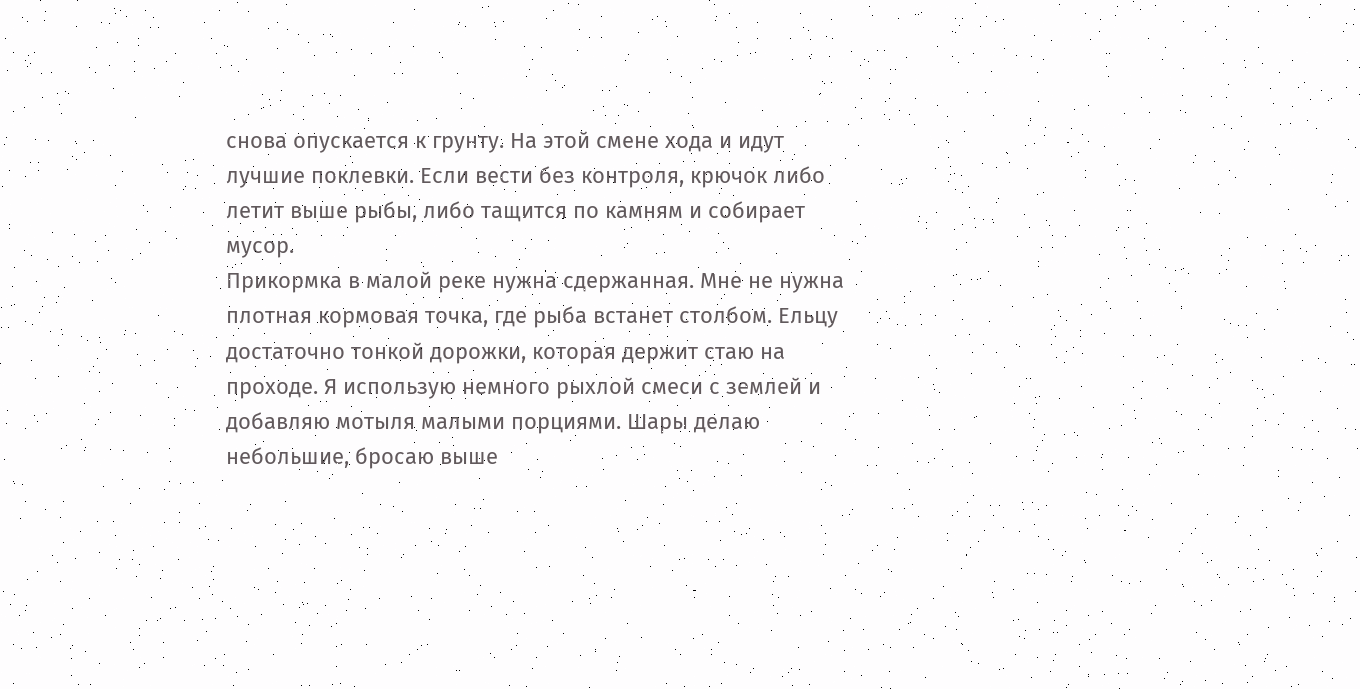снова опускается к грунту. На этой смене хода и идут лучшие поклевки. Если вести без контроля, крючок либо летит выше рыбы, либо тащится по камням и собирает мусор.
Прикормка в малой реке нужна сдержанная. Мне не нужна плотная кормовая точка, где рыба встанет столбом. Ельцу достаточно тонкой дорожки, которая держит стаю на проходе. Я использую немного рыхлой смеси с землей и добавляю мотыля малыми порциями. Шары делаю небольшие, бросаю выше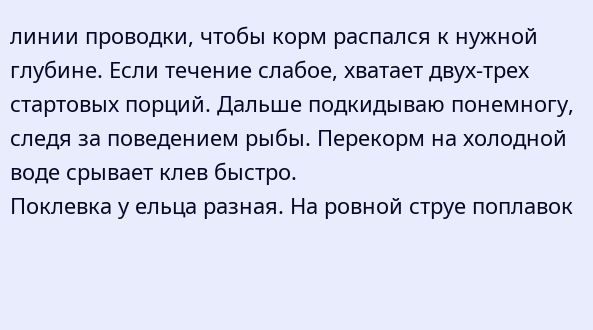линии проводки, чтобы корм распался к нужной глубине. Если течение слабое, хватает двух-трех стартовых порций. Дальше подкидываю понемногу, следя за поведением рыбы. Перекорм на холодной воде срывает клев быстро.
Поклевка у ельца разная. На ровной струе поплавок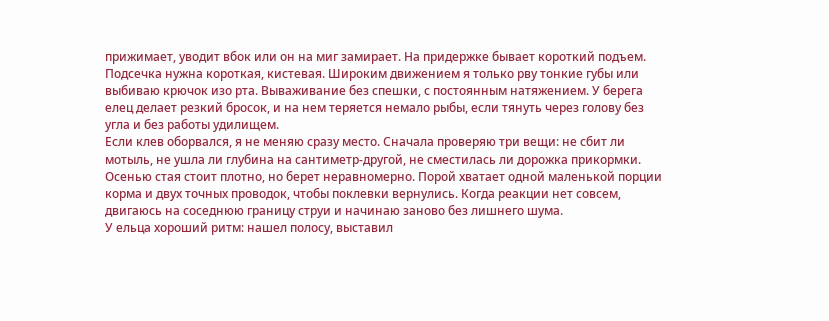прижимает, уводит вбок или он на миг замирает. На придержке бывает короткий подъем. Подсечка нужна короткая, кистевая. Широким движением я только рву тонкие губы или выбиваю крючок изо рта. Вываживание без спешки, с постоянным натяжением. У берега елец делает резкий бросок, и на нем теряется немало рыбы, если тянуть через голову без угла и без работы удилищем.
Если клев оборвался, я не меняю сразу место. Сначала проверяю три вещи: не сбит ли мотыль, не ушла ли глубина на сантиметр-другой, не сместилась ли дорожка прикормки. Осенью стая стоит плотно, но берет неравномерно. Порой хватает одной маленькой порции корма и двух точных проводок, чтобы поклевки вернулись. Когда реакции нет совсем, двигаюсь на соседнюю границу струи и начинаю заново без лишнего шума.
У ельца хороший ритм: нашел полосу, выставил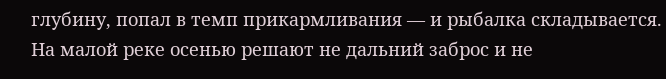глубину, попал в темп прикармливания — и рыбалка складывается. На малой реке осенью решают не дальний заброс и не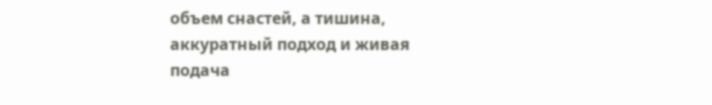объем снастей, а тишина, аккуратный подход и живая подача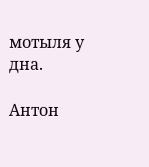мотыля у дна.

Антон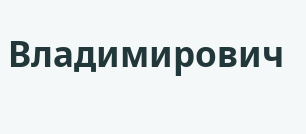Владимирович